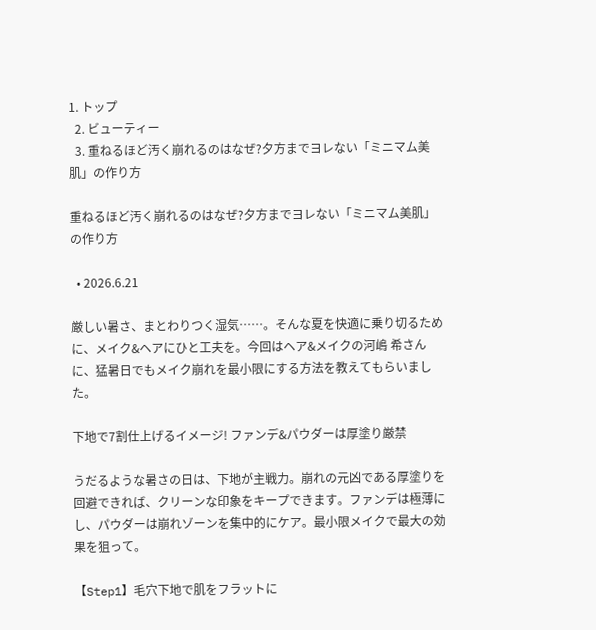1. トップ
  2. ビューティー
  3. 重ねるほど汚く崩れるのはなぜ?夕方までヨレない「ミニマム美肌」の作り方

重ねるほど汚く崩れるのはなぜ?夕方までヨレない「ミニマム美肌」の作り方

  • 2026.6.21

厳しい暑さ、まとわりつく湿気……。そんな夏を快適に乗り切るために、メイク&ヘアにひと工夫を。今回はヘア&メイクの河嶋 希さんに、猛暑日でもメイク崩れを最小限にする方法を教えてもらいました。

下地で7割仕上げるイメージ! ファンデ&パウダーは厚塗り厳禁

うだるような暑さの日は、下地が主戦力。崩れの元凶である厚塗りを回避できれば、クリーンな印象をキープできます。ファンデは極薄にし、パウダーは崩れゾーンを集中的にケア。最小限メイクで最大の効果を狙って。

【Step1】毛穴下地で肌をフラットに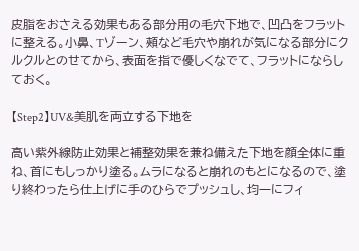皮脂をおさえる効果もある部分用の毛穴下地で、凹凸をフラットに整える。小鼻、Tゾーン、頰など毛穴や崩れが気になる部分にクルクルとのせてから、表面を指で優しくなでて、フラットにならしておく。

【Step2】UV&美肌を両立する下地を

高い紫外線防止効果と補整効果を兼ね備えた下地を顔全体に重ね、首にもしっかり塗る。ムラになると崩れのもとになるので、塗り終わったら仕上げに手のひらでプッシュし、均一にフィ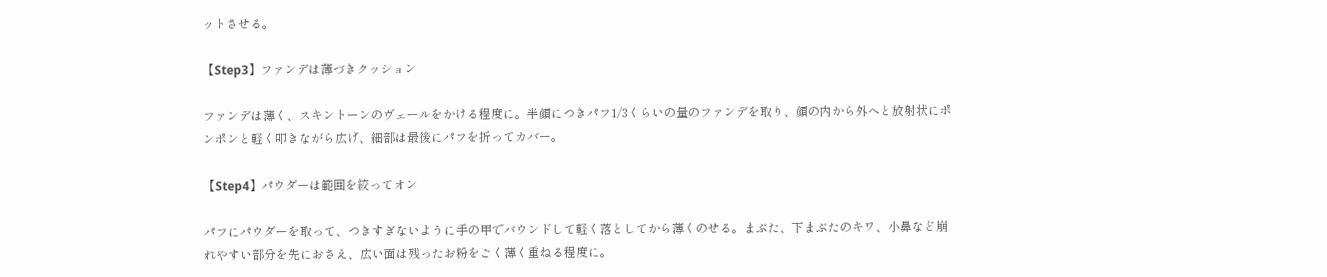ットさせる。

【Step3】ファンデは薄づきクッション

ファンデは薄く、スキントーンのヴェールをかける程度に。半顔につきパフ1/3くらいの量のファンデを取り、顔の内から外へと放射状にポンポンと軽く叩きながら広げ、細部は最後にパフを折ってカバー。

【Step4】パウダーは範囲を絞ってオン

パフにパウダーを取って、つきすぎないように手の甲でバウンドして軽く落としてから薄くのせる。まぶた、下まぶたのキワ、小鼻など崩れやすい部分を先におさえ、広い面は残ったお粉をごく薄く重ねる程度に。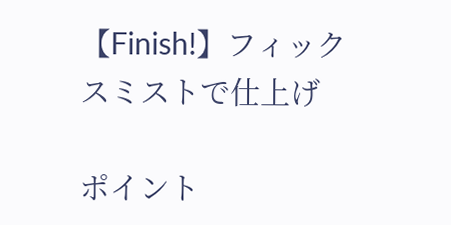【Finish!】フィックスミストで仕上げ

ポイント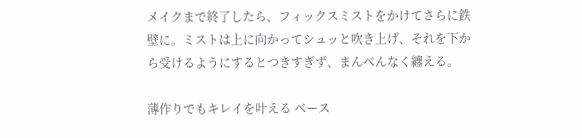メイクまで終了したら、フィックスミストをかけてさらに鉄壁に。ミストは上に向かってシュッと吹き上げ、それを下から受けるようにするとつきすぎず、まんべんなく纏える。

薄作りでもキレイを叶える ベース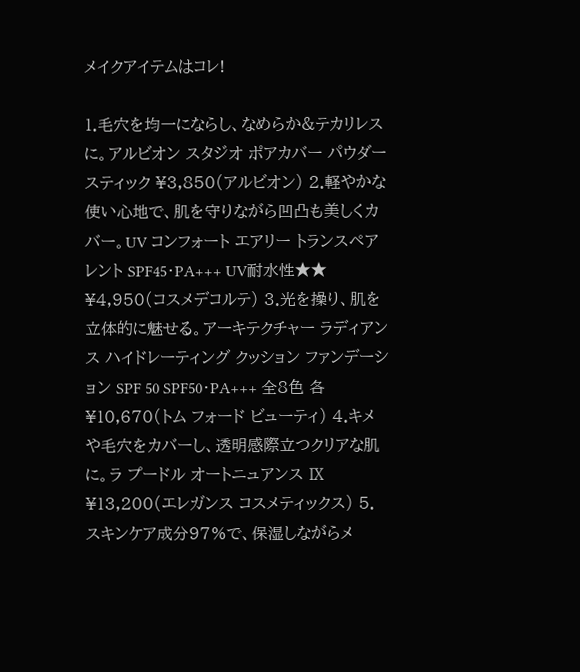メイクアイテムはコレ!

1.毛穴を均一にならし、なめらか&テカリレスに。アルビオン スタジオ ポアカバー パウダースティック ¥3,850(アルビオン) 2.軽やかな使い心地で、肌を守りながら凹凸も美しくカバー。UV コンフォート エアリー トランスペアレント SPF45・PA+++ UV耐水性★★ ¥4,950(コスメデコルテ) 3.光を操り、肌を立体的に魅せる。アーキテクチャー ラディアンス ハイドレーティング クッション ファンデーション SPF 50 SPF50・PA+++ 全8色 各¥10,670(トム フォード ビューティ) 4.キメや毛穴をカバーし、透明感際立つクリアな肌に。ラ プードル オートニュアンス Ⅸ ¥13,200(エレガンス コスメティックス) 5.スキンケア成分97%で、保湿しながらメ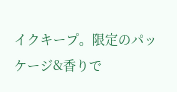イクキープ。限定のパッケージ&香りで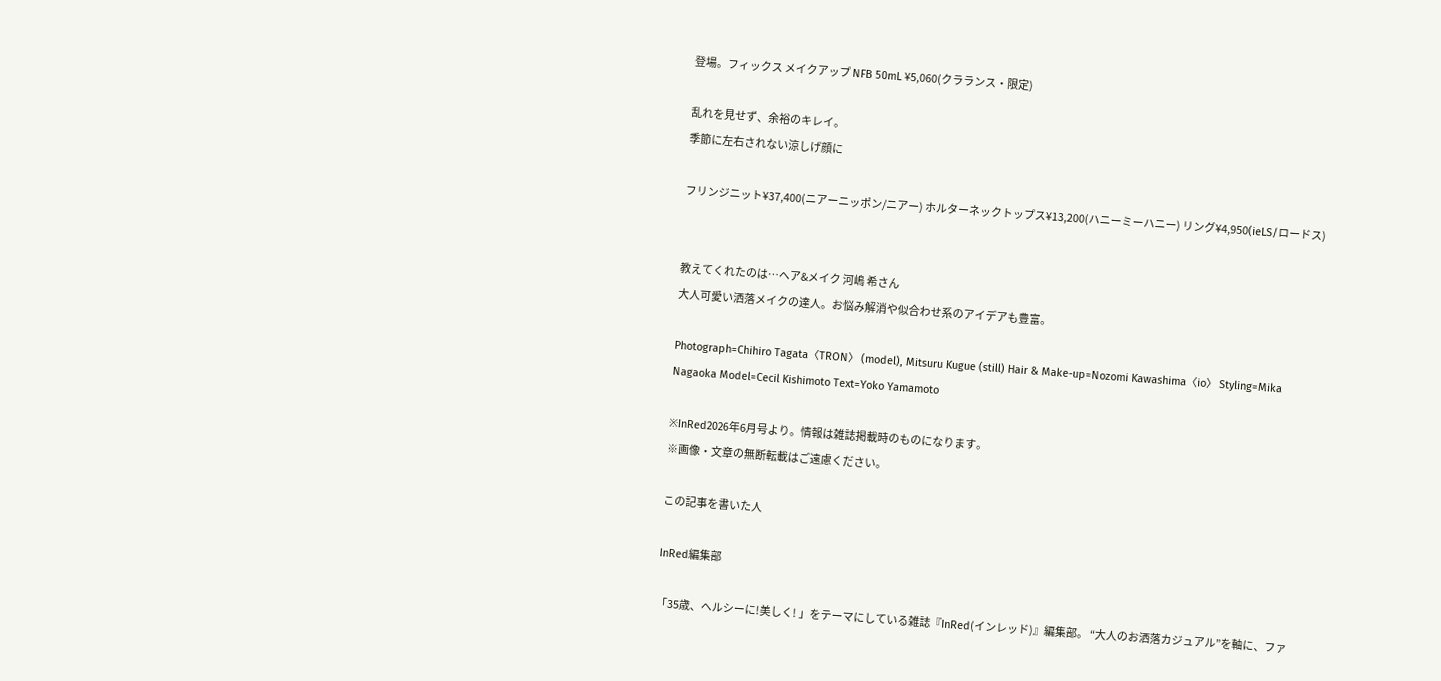登場。フィックス メイクアップ NFB 50mL ¥5,060(クラランス・限定)

乱れを見せず、余裕のキレイ。
季節に左右されない涼しげ顔に

フリンジニット¥37,400(ニアーニッポン/ニアー) ホルターネックトップス¥13,200(ハニーミーハニー) リング¥4,950(ieLS/ロードス)


教えてくれたのは…ヘア&メイク 河嶋 希さん
大人可愛い洒落メイクの達人。お悩み解消や似合わせ系のアイデアも豊富。

Photograph=Chihiro Tagata〈TRON〉 (model), Mitsuru Kugue (still) Hair & Make-up=Nozomi Kawashima〈io〉 Styling=Mika Nagaoka Model=Cecil Kishimoto Text=Yoko Yamamoto

※InRed2026年6月号より。情報は雑誌掲載時のものになります。
※画像・文章の無断転載はご遠慮ください。

この記事を書いた人

InRed編集部

「35歳、ヘルシーに!美しく! 」をテーマにしている雑誌『InRed(インレッド)』編集部。 “大人のお洒落カジュアル”を軸に、ファ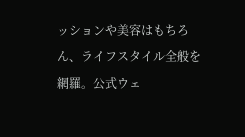ッションや美容はもちろん、ライフスタイル全般を網羅。公式ウェ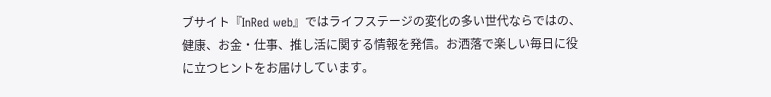ブサイト『InRed web』ではライフステージの変化の多い世代ならではの、健康、お金・仕事、推し活に関する情報を発信。お洒落で楽しい毎日に役に立つヒントをお届けしています。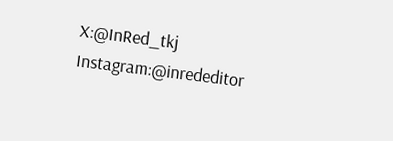X:@InRed_tkj
Instagram:@inrededitor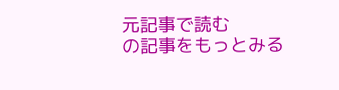元記事で読む
の記事をもっとみる